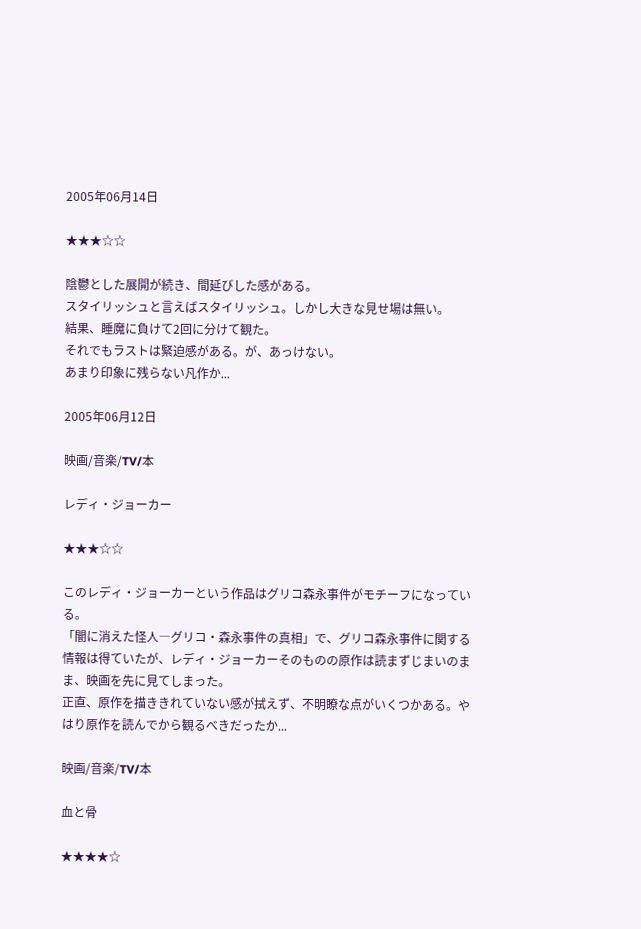2005年06月14日

★★★☆☆

陰鬱とした展開が続き、間延びした感がある。
スタイリッシュと言えばスタイリッシュ。しかし大きな見せ場は無い。
結果、睡魔に負けて2回に分けて観た。
それでもラストは緊迫感がある。が、あっけない。
あまり印象に残らない凡作か...

2005年06月12日

映画/音楽/TV/本

レディ・ジョーカー

★★★☆☆

このレディ・ジョーカーという作品はグリコ森永事件がモチーフになっている。
「闇に消えた怪人―グリコ・森永事件の真相」で、グリコ森永事件に関する情報は得ていたが、レディ・ジョーカーそのものの原作は読まずじまいのまま、映画を先に見てしまった。
正直、原作を描ききれていない感が拭えず、不明瞭な点がいくつかある。やはり原作を読んでから観るべきだったか...

映画/音楽/TV/本

血と骨

★★★★☆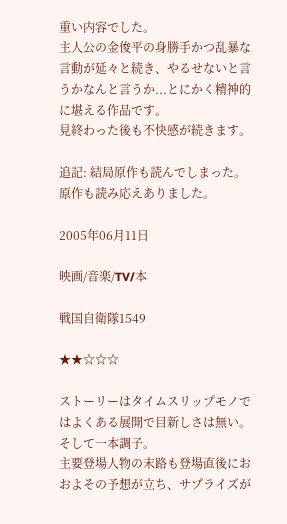重い内容でした。
主人公の金俊平の身勝手かつ乱暴な言動が延々と続き、やるせないと言うかなんと言うか...とにかく精神的に堪える作品です。
見終わった後も不快感が続きます。

追記: 結局原作も読んでしまった。原作も読み応えありました。

2005年06月11日

映画/音楽/TV/本

戦国自衛隊1549

★★☆☆☆

ストーリーはタイムスリップモノではよくある展開で目新しさは無い。そして一本調子。
主要登場人物の末路も登場直後におおよその予想が立ち、サプライズが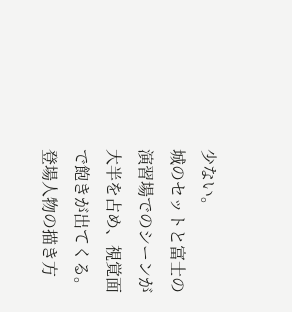少ない。
城のセットと富士の演習場でのシーンが大半を占め、視覚面で飽きが出てくる。
登場人物の描き方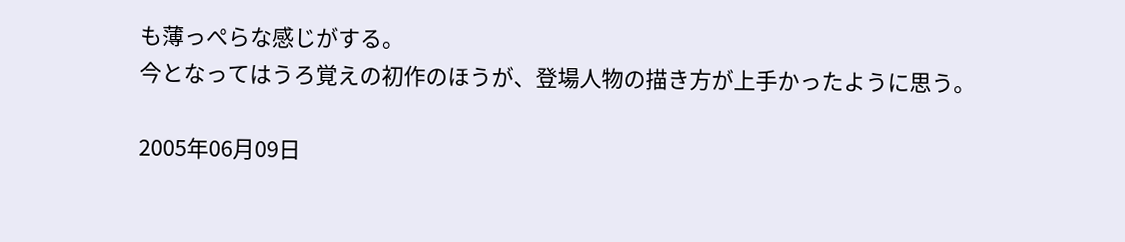も薄っぺらな感じがする。
今となってはうろ覚えの初作のほうが、登場人物の描き方が上手かったように思う。

2005年06月09日